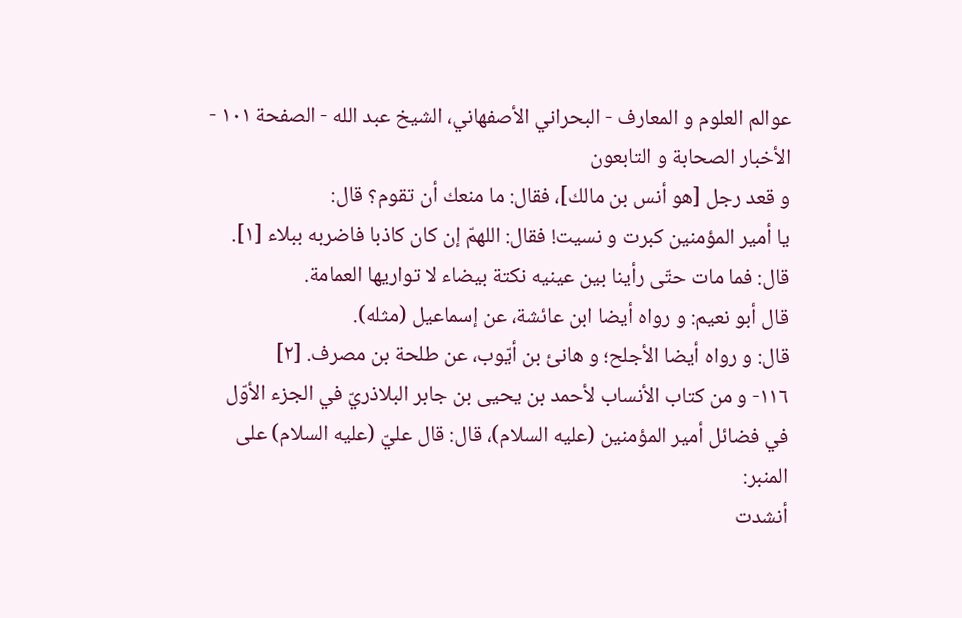عوالم العلوم و المعارف - البحراني الأصفهاني، الشيخ عبد الله - الصفحة ١٠١ - الأخبار الصحابة و التابعون
و قعد رجل [هو أنس بن مالك]، فقال: ما منعك أن تقوم؟ قال:
يا أمير المؤمنين كبرت و نسيت! فقال: اللهمّ إن كان كاذبا فاضربه ببلاء [١].
قال: فما مات حتّى رأينا بين عينيه نكتة بيضاء لا تواريها العمامة.
قال أبو نعيم: و رواه أيضا ابن عائشة، عن إسماعيل (مثله).
قال: و رواه أيضا الأجلح؛ و هانئ بن أيّوب، عن طلحة بن مصرف. [٢]
١١٦- و من كتاب الأنساب لأحمد بن يحيى بن جابر البلاذريّ في الجزء الأوّل في فضائل أمير المؤمنين (عليه السلام)، قال: قال عليّ (عليه السلام) على المنبر:
أنشدت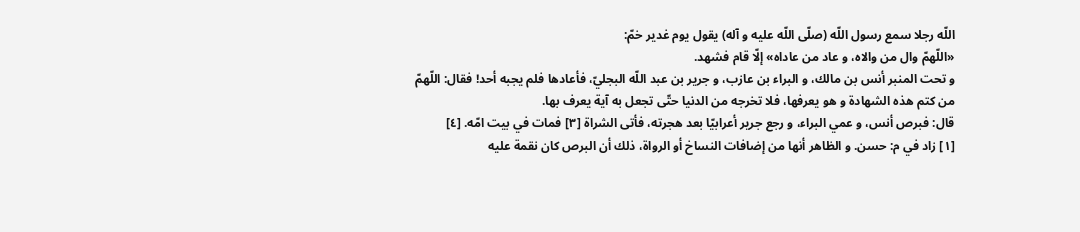اللّه رجلا سمع رسول اللّه (صلّى اللّه عليه و آله) يقول يوم غدير خمّ:
«اللّهمّ وال من والاه، و عاد من عاداه» إلّا قام فشهد.
و تحت المنبر أنس بن مالك، و البراء بن عازب، و جرير بن عبد اللّه البجليّ، فأعادها فلم يجبه أحد! فقال: اللّهمّ من كتم هذه الشهادة و هو يعرفها، فلا تخرجه من الدنيا حتّى تجعل به آية يعرف بها.
قال: فبرص أنس، و عمي البراء، و رجع جرير أعرابيّا بعد هجرته، فأتى الشراة [٣] فمات في بيت امّه. [٤]
[١] زاد في م: حسن. و الظاهر أنها من إضافات النساخ أو الرواة، ذلك أن البرص كان نقمة عليه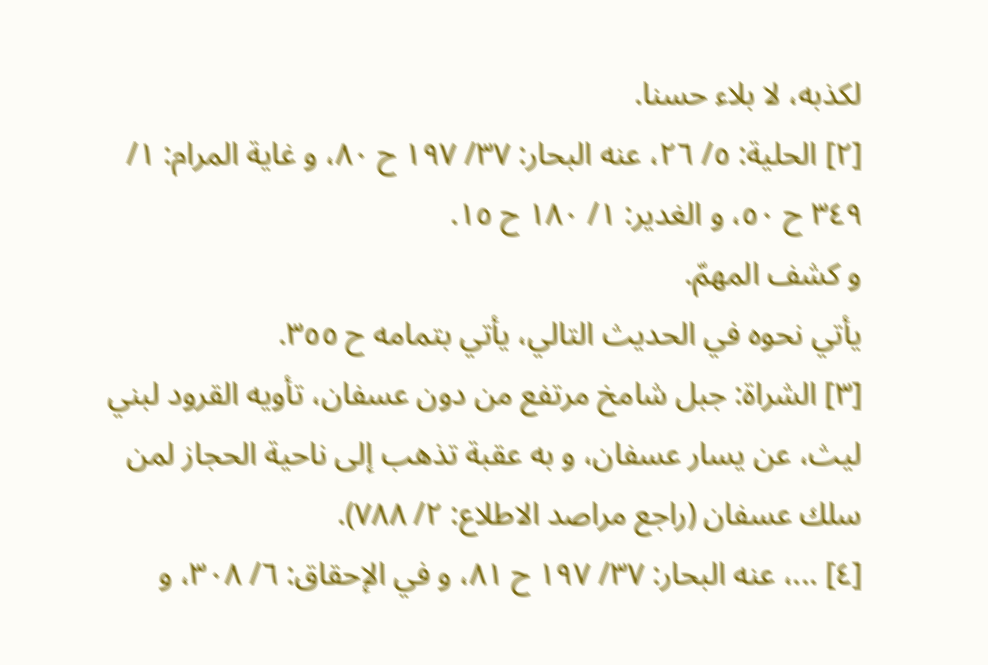لكذبه، لا بلاء حسنا.
[٢] الحلية: ٥/ ٢٦، عنه البحار: ٣٧/ ١٩٧ ح ٨٠، و غاية المرام: ١/ ٣٤٩ ح ٥٠، و الغدير: ١/ ١٨٠ ح ١٥.
و كشف المهمّ.
يأتي نحوه في الحديث التالي، يأتي بتمامه ح ٣٥٥.
[٣] الشراة: جبل شامخ مرتفع من دون عسفان، تأويه القرود لبني ليث، عن يسار عسفان، و به عقبة تذهب إلى ناحية الحجاز لمن سلك عسفان (راجع مراصد الاطلاع: ٢/ ٧٨٨).
[٤] ...، عنه البحار: ٣٧/ ١٩٧ ح ٨١، و في الإحقاق: ٦/ ٣٠٨، و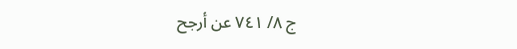ج ٨/ ٧٤١ عن أرجح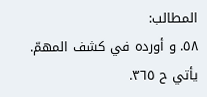المطالب:
٥٨. و أورده في كشف المهمّ. يأتي ح ٣٦٥.